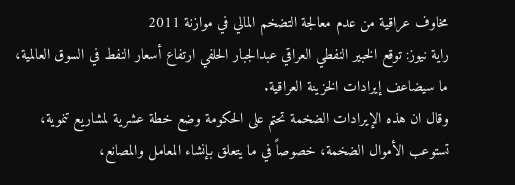مخاوف عراقية من عدم معالجة التضخم المالي في موازنة 2011
راية نيوز: توقع الخبير النفطي العراقي عبدالجبار الحلفي ارتفاع أسعار النفط في السوق العالمية، ما سيضاعف إيرادات الخزينة العراقية.
وقال ان هذه الإيرادات الضخمة تحتم على الحكومة وضع خطة عشرية لمشاريع تنموية، تستوعب الأموال الضخمة، خصوصاً في ما يتعلق بإنشاء المعامل والمصانع،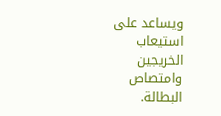ويساعد على استيعاب الخريجين وامتصاص البطالة.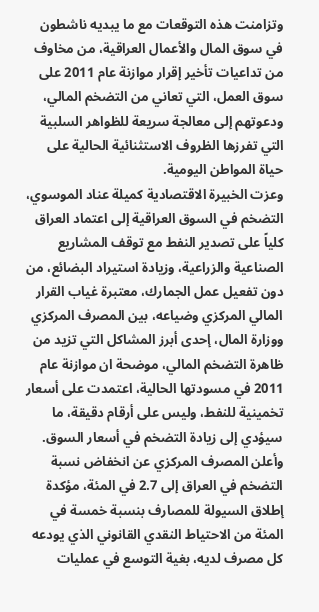وتزامنت هذه التوقعات مع ما يبديه ناشطون في سوق المال والأعمال العراقية، من مخاوف من تداعيات تأخير إقرار موازنة عام 2011 على سوق العمل، التي تعاني من التضخم المالي، ودعوتهم إلى معالجة سريعة للظواهر السلبية التي تفرزها الظروف الاستثنائية الحالية على حياة المواطن اليومية.
وعزت الخبيرة الاقتصادية كميلة عناد الموسوي، التضخم في السوق العراقية إلى اعتماد العراق كلياً على تصدير النفط مع توقف المشاريع الصناعية والزراعية، وزيادة استيراد البضائع، من دون تفعيل عمل الجمارك، معتبرة غياب القرار المالي المركزي وضياعه، بين المصرف المركزي ووزارة المال، إحدى أبرز المشاكل التي تزيد من ظاهرة التضخم المالي، موضحة ان موازنة عام 2011 في مسودتها الحالية، اعتمدت على أسعار تخمينية للنفط، وليس على أرقام دقيقة، ما سيؤدي إلى زيادة التضخم في أسعار السوق.
وأعلن المصرف المركزي عن انخفاض نسبة التضخم في العراق إلى 2.7 في المئة، مؤكدة إطلاق السيولة للمصارف بنسبة خمسة في المئة من الاحتياط النقدي القانوني الذي يودعه كل مصرف لديه، بغية التوسع في عمليات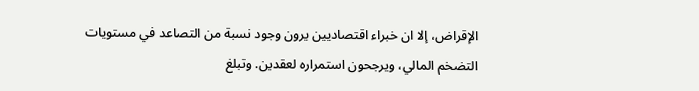الإقراض، إلا ان خبراء اقتصاديين يرون وجود نسبة من التصاعد في مستويات التضخم المالي، ويرجحون استمراره لعقدين. وتبلغ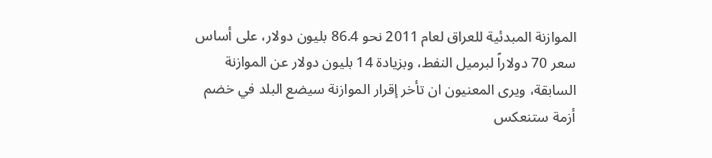الموازنة المبدئية للعراق لعام 2011 نحو 86.4 بليون دولار، على أساس سعر 70 دولاراً لبرميل النفط، وبزيادة 14 بليون دولار عن الموازنة السابقة، ويرى المعنيون ان تأخر إقرار الموازنة سيضع البلد في خضم أزمة ستنعكس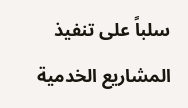سلباً على تنفيذ المشاريع الخدمية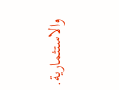والاستثمارية.